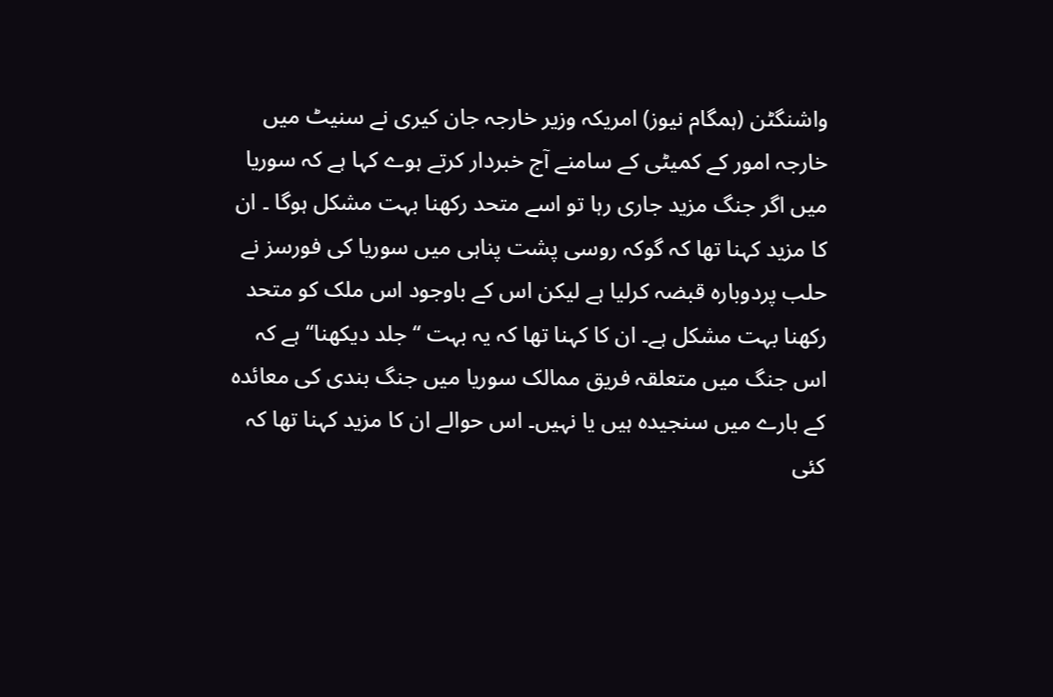واشنگٹن (ہمگام نیوز) امریکہ وزیر خارجہ جان کیری نے سنیٹ میں خارجہ امور کے کمیٹی کے سامنے آج خبردار کرتے ہوے کہا ہے کہ سوریا میں اگر جنگ مزید جاری رہا تو اسے متحد رکھنا بہت مشکل ہوگا ۔ ان کا مزید کہنا تھا کہ گوکہ روسی پشت پناہی میں سوریا کی فورسز نے حلب پردوبارہ قبضہ کرلیا ہے لیکن اس کے باوجود اس ملک کو متحد رکھنا بہت مشکل ہے۔ ان کا کہنا تھا کہ یہ بہت ‘‘جلد دیکھنا‘‘ ہے کہ اس جنگ میں متعلقہ فریق ممالک سوریا میں جنگ بندی کی معائدہ کے بارے میں سنجیدہ ہیں یا نہیں۔ اس حوالے ان کا مزید کہنا تھا کہ کئی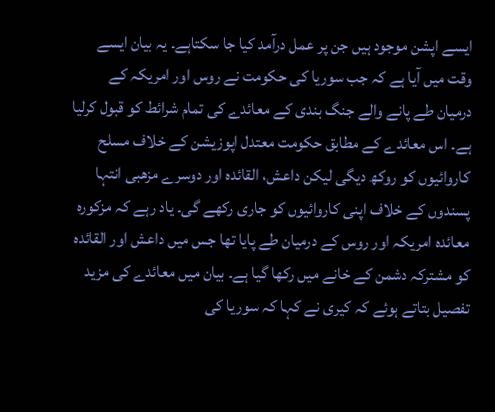ایسے اپشن موجود ہیں جن پر عمل درآمد کیا جا سکتاہے۔ یہ بیان ایسے وقت میں آیا ہے کہ جب سوریا کی حکومت نے روس اور امریکہ کے درمیان طے پانے والے جنگ بندی کے معائدے کی تمام شرائط کو قبول کرلیا ہے۔ اس معائدے کے مطابق حکومت معتدل اپوزیشن کے خلاف مسلح کاروائیوں کو روکھ دیگی لیکن داعش، القائدہ اور دوسرے مزھبی انتہا پسندوں کے خلاف اپنی کاروائیوں کو جاری رکھے گی۔ یاد رہے کہ مزکورہ معائدہ امریکہ اور روس کے درمیان طے پایا تھا جس میں داعش اور القائدہ کو مشترکہ دشمن کے خانے میں رکھا گیا ہے۔ بیان میں معائدے کی مزید تفصیل بتاتے ہوئے کہ کیری نے کہا کہ سوریا کی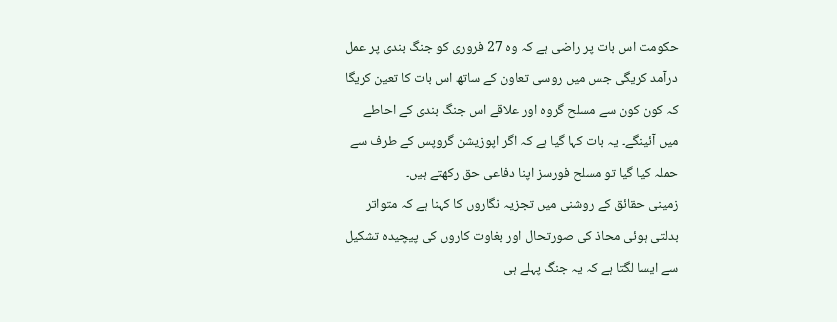حکومت اس بات پر راضی ہے کہ وہ 27 فروری کو جنگ بندی پر عمل درآمد کریگی جس میں روسی تعاون کے ساتھ اس بات کا تعین کریگا کہ کون کون سے مسلح گروہ اور علاقے اس جنگ بندی کے احاطے میں آئینگے۔ یہ بات کہا گیا ہے کہ اگر اپوزیشن گروپس کے طرف سے حملہ کیا گیا تو مسلح فورسز اپنا دفاعی حق رکھتے ہیں۔
زمینی حقائق کے روشنی میں تجزیہ نگاروں کا کہنا ہے کہ متواتر بدلتی ہوئی محاذ کی صورتحال اور بغاوت کاروں کی پیچیدہ تشکیل سے ایسا لگتا ہے کہ یہ جنگ پہلے ہی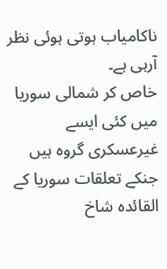ناکامیاب ہوتی ہوئی نظر آرہی ہے۔
خاص کر شمالی سوریا میں کئی ایسے غیرعسکری گروہ ہیں جنکے تعلقات سوریا کے القائدہ شاخ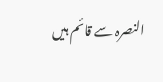النصرہ سے قائم ہیں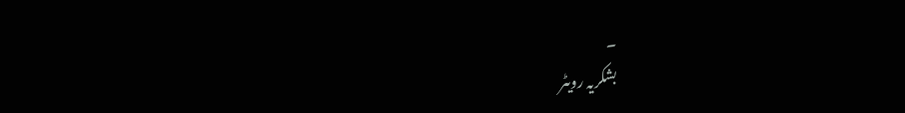۔
بشکریہ رویٹر